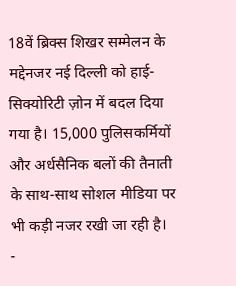18वें ब्रिक्स शिखर सम्मेलन के मद्देनजर नई दिल्ली को हाई-सिक्योरिटी ज़ोन में बदल दिया गया है। 15,000 पुलिसकर्मियों और अर्धसैनिक बलों की तैनाती के साथ-साथ सोशल मीडिया पर भी कड़ी नजर रखी जा रही है।
-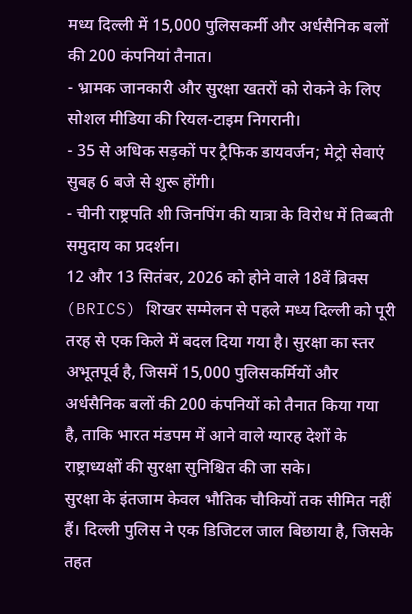मध्य दिल्ली में 15,000 पुलिसकर्मी और अर्धसैनिक बलों की 200 कंपनियां तैनात।
- भ्रामक जानकारी और सुरक्षा खतरों को रोकने के लिए सोशल मीडिया की रियल-टाइम निगरानी।
- 35 से अधिक सड़कों पर ट्रैफिक डायवर्जन; मेट्रो सेवाएं सुबह 6 बजे से शुरू होंगी।
- चीनी राष्ट्रपति शी जिनपिंग की यात्रा के विरोध में तिब्बती समुदाय का प्रदर्शन।
12 और 13 सितंबर, 2026 को होने वाले 18वें ब्रिक्स (BRICS) शिखर सम्मेलन से पहले मध्य दिल्ली को पूरी तरह से एक किले में बदल दिया गया है। सुरक्षा का स्तर अभूतपूर्व है, जिसमें 15,000 पुलिसकर्मियों और अर्धसैनिक बलों की 200 कंपनियों को तैनात किया गया है, ताकि भारत मंडपम में आने वाले ग्यारह देशों के राष्ट्राध्यक्षों की सुरक्षा सुनिश्चित की जा सके।
सुरक्षा के इंतजाम केवल भौतिक चौकियों तक सीमित नहीं हैं। दिल्ली पुलिस ने एक डिजिटल जाल बिछाया है, जिसके तहत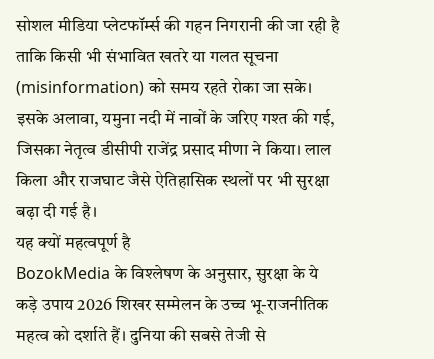सोशल मीडिया प्लेटफॉर्म्स की गहन निगरानी की जा रही है ताकि किसी भी संभावित खतरे या गलत सूचना (misinformation) को समय रहते रोका जा सके। इसके अलावा, यमुना नदी में नावों के जरिए गश्त की गई, जिसका नेतृत्व डीसीपी राजेंद्र प्रसाद मीणा ने किया। लाल किला और राजघाट जैसे ऐतिहासिक स्थलों पर भी सुरक्षा बढ़ा दी गई है।
यह क्यों महत्वपूर्ण है
BozokMedia के विश्लेषण के अनुसार, सुरक्षा के ये कड़े उपाय 2026 शिखर सम्मेलन के उच्च भू-राजनीतिक महत्व को दर्शाते हैं। दुनिया की सबसे तेजी से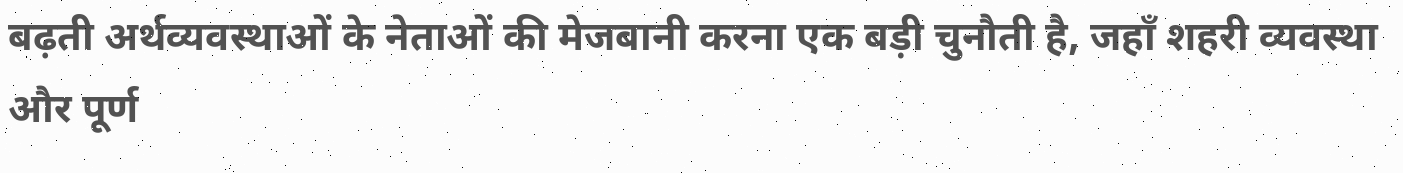बढ़ती अर्थव्यवस्थाओं के नेताओं की मेजबानी करना एक बड़ी चुनौती है, जहाँ शहरी व्यवस्था और पूर्ण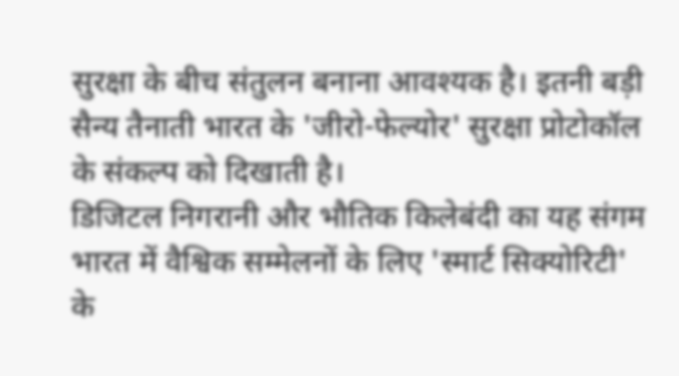सुरक्षा के बीच संतुलन बनाना आवश्यक है। इतनी बड़ी सैन्य तैनाती भारत के 'जीरो-फेल्योर' सुरक्षा प्रोटोकॉल के संकल्प को दिखाती है।
डिजिटल निगरानी और भौतिक किलेबंदी का यह संगम भारत में वैश्विक सम्मेलनों के लिए 'स्मार्ट सिक्योरिटी' के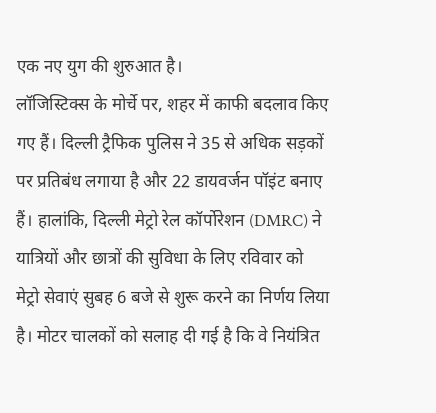एक नए युग की शुरुआत है।
लॉजिस्टिक्स के मोर्चे पर, शहर में काफी बदलाव किए गए हैं। दिल्ली ट्रैफिक पुलिस ने 35 से अधिक सड़कों पर प्रतिबंध लगाया है और 22 डायवर्जन पॉइंट बनाए हैं। हालांकि, दिल्ली मेट्रो रेल कॉर्पोरेशन (DMRC) ने यात्रियों और छात्रों की सुविधा के लिए रविवार को मेट्रो सेवाएं सुबह 6 बजे से शुरू करने का निर्णय लिया है। मोटर चालकों को सलाह दी गई है कि वे नियंत्रित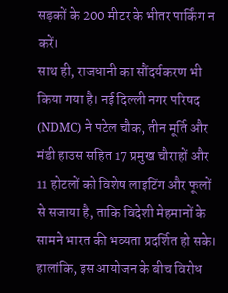सड़कों के 200 मीटर के भीतर पार्किंग न करें।
साथ ही, राजधानी का सौंदर्यकरण भी किया गया है। नई दिल्ली नगर परिषद (NDMC) ने पटेल चौक, तीन मूर्ति और मंडी हाउस सहित 17 प्रमुख चौराहों और 11 होटलों को विशेष लाइटिंग और फूलों से सजाया है, ताकि विदेशी मेहमानों के सामने भारत की भव्यता प्रदर्शित हो सके।
हालांकि, इस आयोजन के बीच विरोध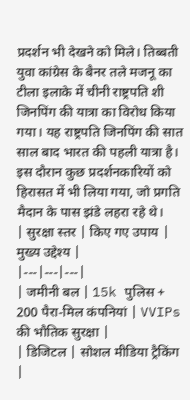प्रदर्शन भी देखने को मिले। तिब्बती युवा कांग्रेस के बैनर तले मजनू का टीला इलाके में चीनी राष्ट्रपति शी जिनपिंग की यात्रा का विरोध किया गया। यह राष्ट्रपति जिनपिंग की सात साल बाद भारत की पहली यात्रा है। इस दौरान कुछ प्रदर्शनकारियों को हिरासत में भी लिया गया, जो प्रगति मैदान के पास झंडे लहरा रहे थे।
| सुरक्षा स्तर | किए गए उपाय | मुख्य उद्देश्य |
|---|---|---|
| जमीनी बल | 15k पुलिस + 200 पैरा-मिल कंपनियां | VVIPs की भौतिक सुरक्षा |
| डिजिटल | सोशल मीडिया ट्रैकिंग |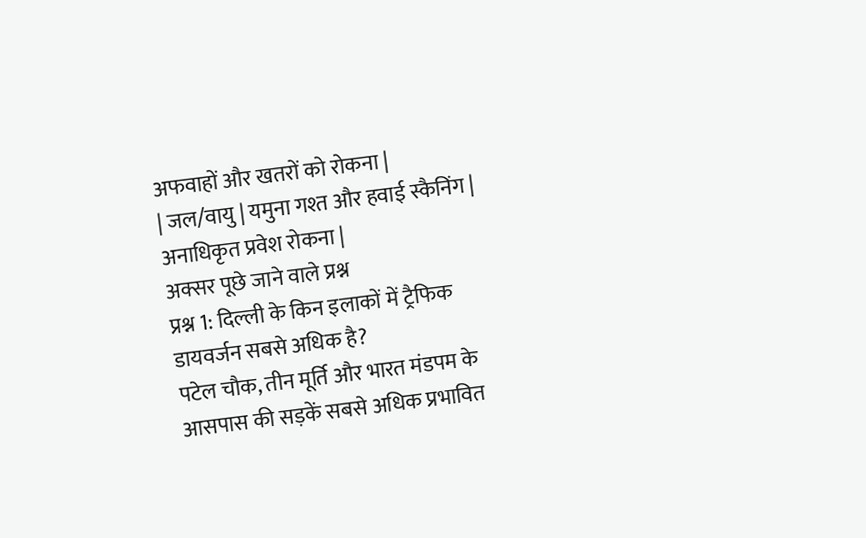अफवाहों और खतरों को रोकना |
| जल/वायु | यमुना गश्त और हवाई स्कैनिंग | अनाधिकृत प्रवेश रोकना |
अक्सर पूछे जाने वाले प्रश्न
प्रश्न 1: दिल्ली के किन इलाकों में ट्रैफिक डायवर्जन सबसे अधिक है?
पटेल चौक, तीन मूर्ति और भारत मंडपम के आसपास की सड़कें सबसे अधिक प्रभावित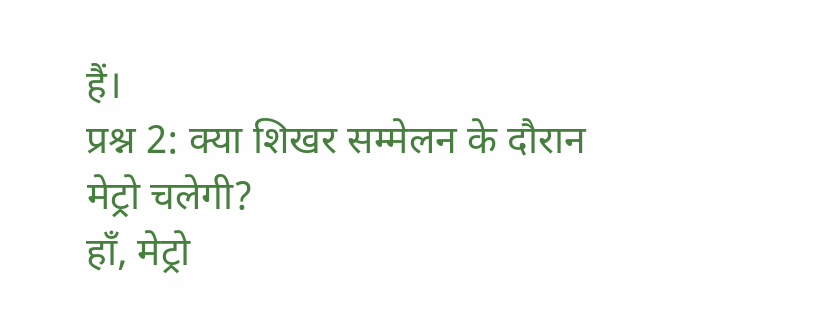हैं।
प्रश्न 2: क्या शिखर सम्मेलन के दौरान मेट्रो चलेगी?
हाँ, मेट्रो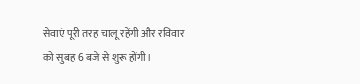सेवाएं पूरी तरह चालू रहेंगी और रविवार को सुबह 6 बजे से शुरू होंगी।